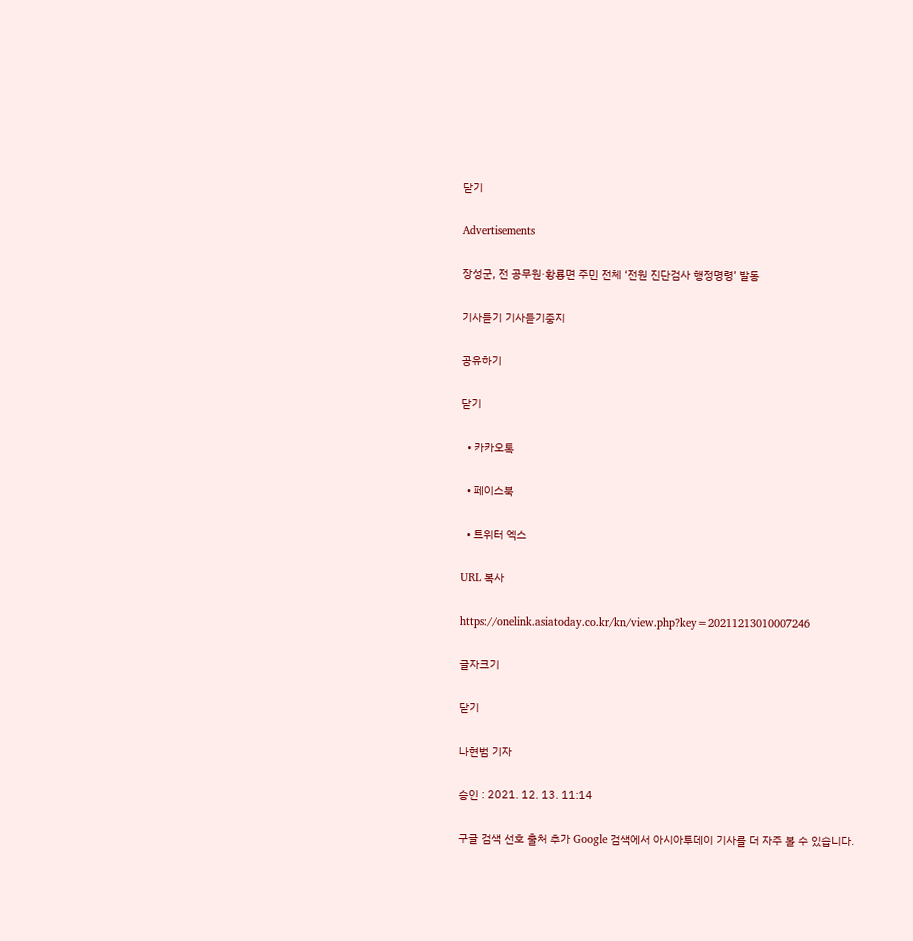닫기

Advertisements

장성군, 전 공무원·황룡면 주민 전체 ‘전원 진단검사 행정명령’ 발동

기사듣기 기사듣기중지

공유하기

닫기

  • 카카오톡

  • 페이스북

  • 트위터 엑스

URL 복사

https://onelink.asiatoday.co.kr/kn/view.php?key=20211213010007246

글자크기

닫기

나현범 기자

승인 : 2021. 12. 13. 11:14

구글 검색 선호 출처 추가 Google 검색에서 아시아투데이 기사를 더 자주 볼 수 있습니다.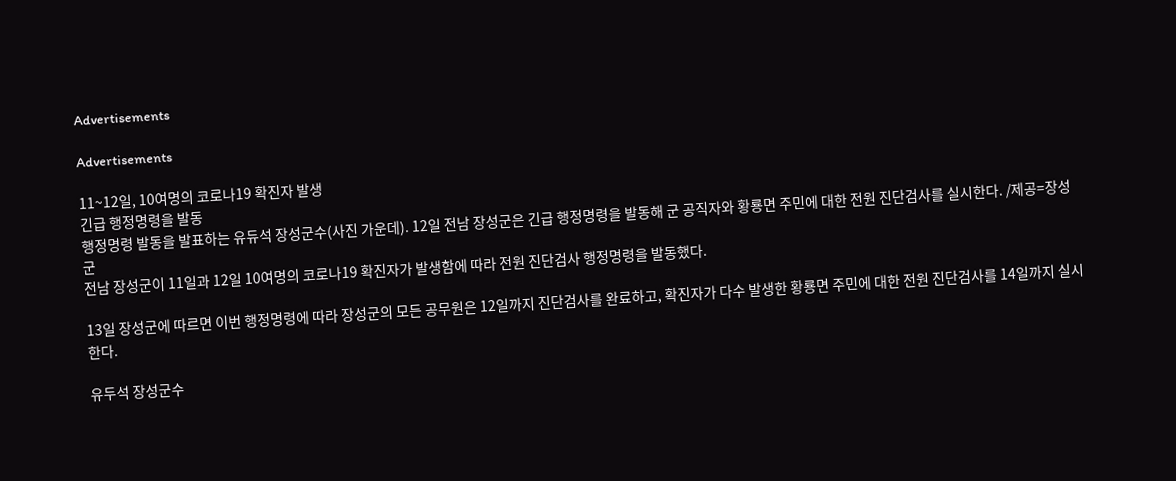Advertisements

Advertisements

11~12일, 10여명의 코로나19 확진자 발생
긴급 행정명령을 발동
행정명령 발동을 발표하는 유듀석 장성군수(사진 가운데). 12일 전남 장성군은 긴급 행정명령을 발동해 군 공직자와 황룡면 주민에 대한 전원 진단검사를 실시한다. /제공=장성군
전남 장성군이 11일과 12일 10여명의 코로나19 확진자가 발생함에 따라 전원 진단검사 행정명령을 발동했다.

13일 장성군에 따르면 이번 행정명령에 따라 장성군의 모든 공무원은 12일까지 진단검사를 완료하고, 확진자가 다수 발생한 황룡면 주민에 대한 전원 진단검사를 14일까지 실시한다.

유두석 장성군수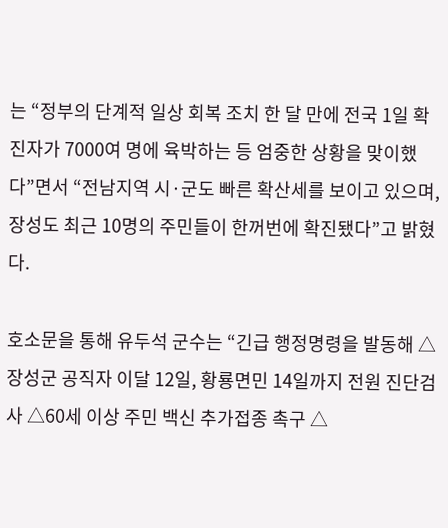는 “정부의 단계적 일상 회복 조치 한 달 만에 전국 1일 확진자가 7000여 명에 육박하는 등 엄중한 상황을 맞이했다”면서 “전남지역 시·군도 빠른 확산세를 보이고 있으며, 장성도 최근 10명의 주민들이 한꺼번에 확진됐다”고 밝혔다.

호소문을 통해 유두석 군수는 “긴급 행정명령을 발동해 △장성군 공직자 이달 12일, 황룡면민 14일까지 전원 진단검사 △60세 이상 주민 백신 추가접종 촉구 △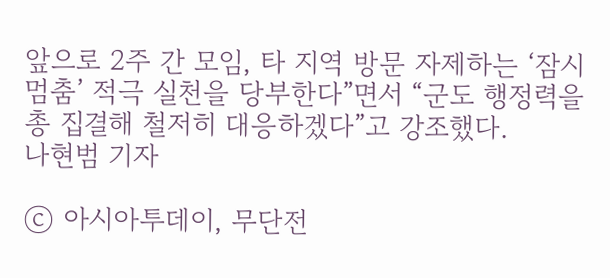앞으로 2주 간 모임, 타 지역 방문 자제하는 ‘잠시 멈춤’ 적극 실천을 당부한다”면서 “군도 행정력을 총 집결해 철저히 대응하겠다”고 강조했다.
나현범 기자

ⓒ 아시아투데이, 무단전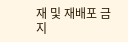재 및 재배포 금지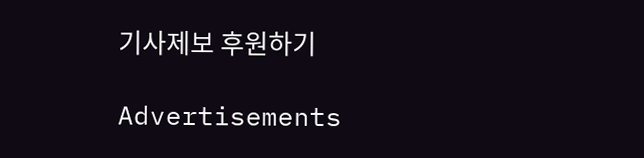기사제보 후원하기

Advertisements